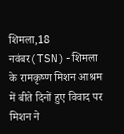शिमला,18 नवंबर(TSN)-शिमला के रामकृष्ण मिशन आश्रम में बीते दिनों हुए विवाद पर मिशन ने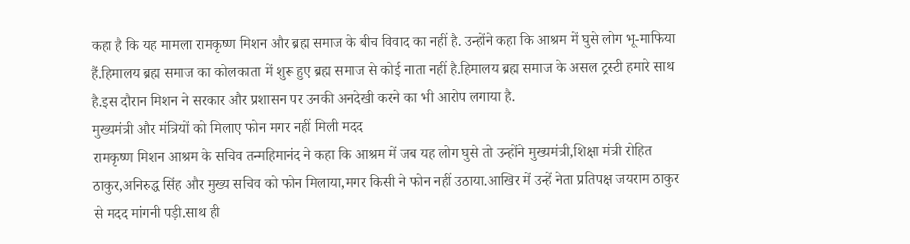कहा है कि यह मामला रामकृष्ण मिशन और ब्रह्म समाज के बीच विवाद का नहीं है. उन्होंने कहा कि आश्रम में घुसे लोग भू-माफिया हैं.हिमालय ब्रह्म समाज का कोलकाता में शुरू हुए ब्रह्म समाज से कोई नाता नहीं है.हिमालय ब्रह्म समाज के असल ट्रस्टी हमारे साथ है.इस दौरान मिशन ने सरकार और प्रशासन पर उनकी अनदेखी करने का भी आरोप लगाया है.
मुख्यमंत्री और मंत्रियों को मिलाए फोन मगर नहीं मिली मदद
रामकृष्ण मिशन आश्रम के सचिव तन्महिमानंद ने कहा कि आश्रम में जब यह लोग घुसे तो उन्होंने मुख्यमंत्री,शिक्षा मंत्री रोहित ठाकुर,अनिरुद्ध सिंह और मुख्य सचिव को फोन मिलाया,मगर किसी ने फोन नहीं उठाया.आखिर में उन्हें नेता प्रतिपक्ष जयराम ठाकुर से मदद मांगनी पड़ी.साथ ही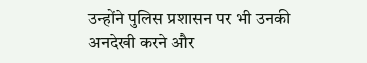उन्होंने पुलिस प्रशासन पर भी उनकी अनदेखी करने और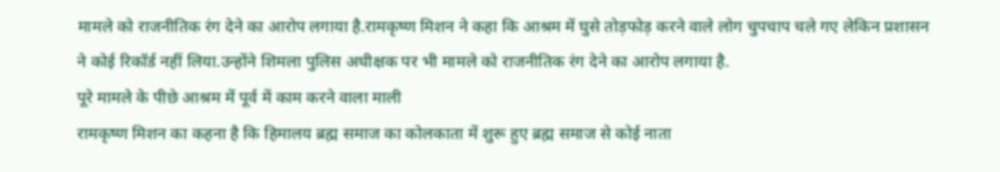मामले को राजनीतिक रंग देने का आरोप लगाया है.रामकृष्ण मिशन ने कहा कि आश्रम में घुसे तोड़फोड़ करने वाले लोग चुपचाप चले गए लेकिन प्रशासन ने कोई रिकॉर्ड नहीं लिया.उन्होंने शिमला पुलिस अधीक्षक पर भी मामले को राजनीतिक रंग देने का आरोप लगाया है.
पूरे मामले के पीछे आश्रम में पूर्व में काम करने वाला माली
रामकृष्ण मिशन का कहना है कि हिमालय ब्रह्म समाज का कोलकाता में शुरू हुए ब्रह्म समाज से कोई नाता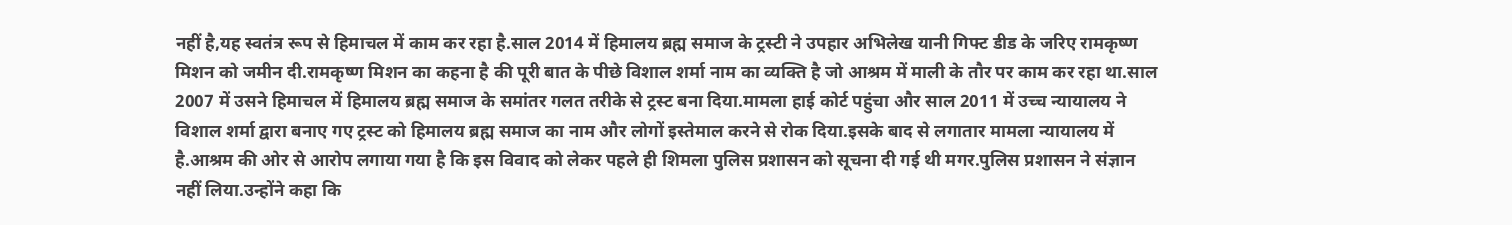नहीं है,यह स्वतंत्र रूप से हिमाचल में काम कर रहा है.साल 2014 में हिमालय ब्रह्म समाज के ट्रस्टी ने उपहार अभिलेख यानी गिफ्ट डीड के जरिए रामकृष्ण मिशन को जमीन दी.रामकृष्ण मिशन का कहना है की पूरी बात के पीछे विशाल शर्मा नाम का व्यक्ति है जो आश्रम में माली के तौर पर काम कर रहा था.साल 2007 में उसने हिमाचल में हिमालय ब्रह्म समाज के समांतर गलत तरीके से ट्रस्ट बना दिया.मामला हाई कोर्ट पहुंचा और साल 2011 में उच्च न्यायालय ने विशाल शर्मा द्वारा बनाए गए ट्रस्ट को हिमालय ब्रह्म समाज का नाम और लोगों इस्तेमाल करने से रोक दिया.इसके बाद से लगातार मामला न्यायालय में है.आश्रम की ओर से आरोप लगाया गया है कि इस विवाद को लेकर पहले ही शिमला पुलिस प्रशासन को सूचना दी गई थी मगर.पुलिस प्रशासन ने संज्ञान नहीं लिया.उन्होंने कहा कि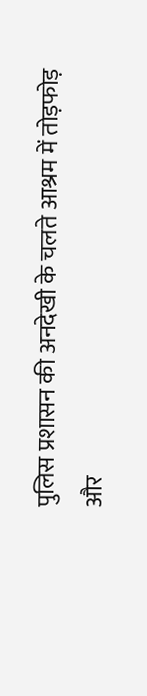पुलिस प्रशासन की अनदेखी के चलते आश्रम में तोड़फोड़ और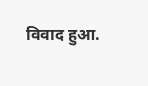विवाद हुआ.